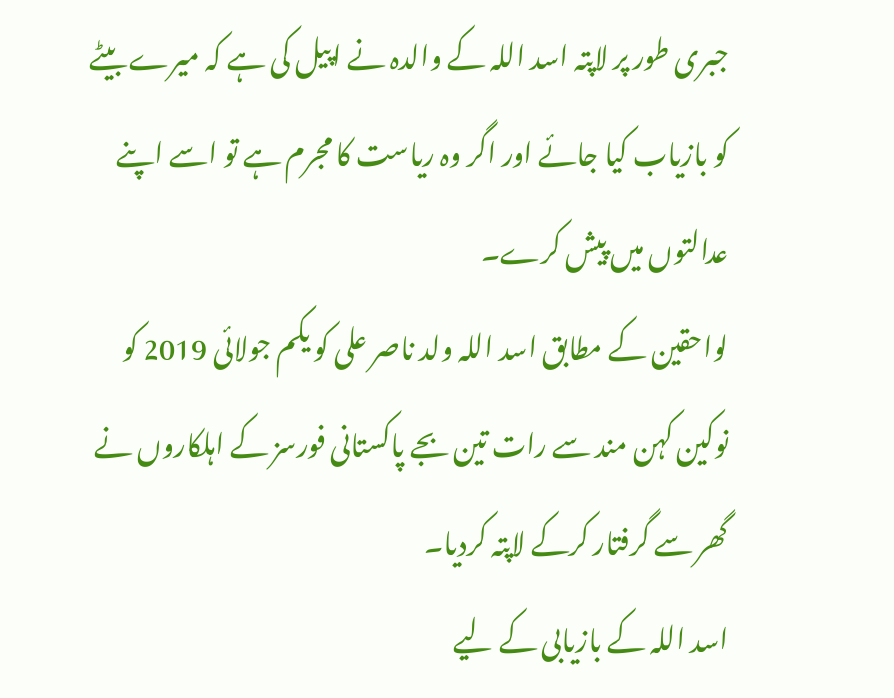جبری طور پر لاپتہ اسد اللہ کے والدہ نے اپیل کی ہے کہ میرے بیٹے کو بازیاب کیا جائے اور اگر وہ ریاست کا مجرم ہے تو اسے اپنے عدالتوں میں پیش کرے۔
لواحقین کے مطابق اسد اللہ ولد ناصر علی کو یکم جولائی 2019 کو نوکین کہن مند سے رات تین بجے پاکستانی فورسز کے اہلکاروں نے گھر سے گرفتار کرکے لاپتہ کردیا۔
اسد اللہ کے بازیابی کے لیے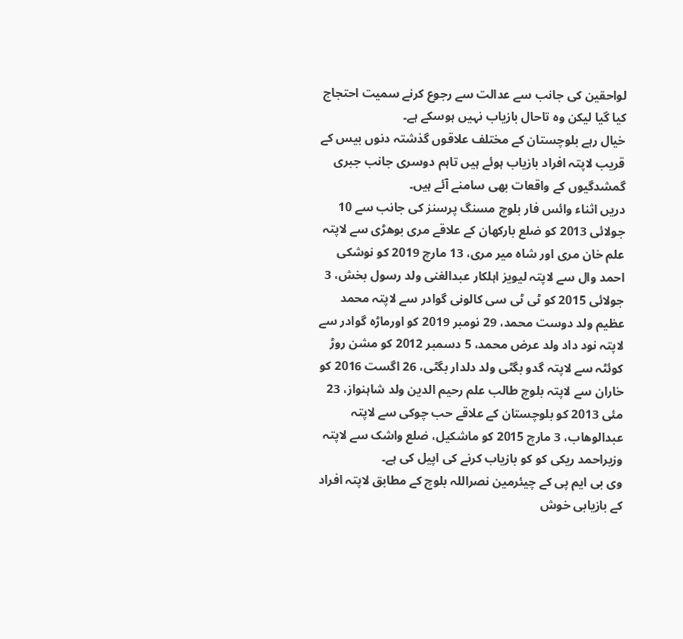لواحقین کی جانب سے عدالت سے رجوع کرنے سمیت احتجاج کیا گیا لیکن وہ تاحال بازیاب نہیں ہوسکے ہے۔
خیال رہے بلوچستان کے مختلف علاقوں گذشتہ دنوں بیس کے قریب لاپتہ افراد بازیاب ہوئے ہیں تاہم دوسری جانب جبری گمشدگیوں کے واقعات بھی سامنے آئے ہیں۔
دریں اثناء وائس فار بلوچ مسنگ پرسنز کی جانب سے 10 جولائی 2013 کو ضلع بارکھان کے علاقے مری بوھڑی سے لاپتہ علم خان مری اور شاہ میر مری، 13 مارچ 2019 کو نوشکی احمد وال سے لاپتہ لیویز اہلکار عبدالغنی ولد رسول بخش، 3 جولائی 2015 کو ٹی ٹی سی کالونی گوادر سے لاپتہ محمد عظیم ولد دوست محمد، 29 نومبر 2019 کو اورماڑہ گوادر سے لاپتہ نود داد ولد عرض محمد، 5 دسمبر 2012 کو مشن روڑ کوئٹہ سے لاپتہ گدو بگٹی ولد دلدار بگٹی، 26 اگست 2016 کو خاران سے لاپتہ بلوچ طالب علم رحیم الدین ولد شاہنواز، 23 مئی 2013 کو بلوچستان کے علاقے حب چوکی سے لاپتہ عبدالوھاب، 3 مارچ 2015 کو ماشکیل، ضلع واشک سے لاپتہ وزیراحمد ریکی کو کو بازیاب کرنے کی اپیل کی ہے۔
وی بی ایم پی کے چیئرمین نصراللہ بلوچ کے مطابق لاپتہ افراد کے بازیابی خوش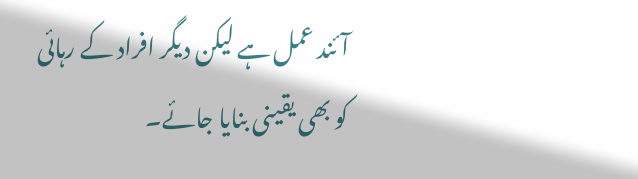آئند عمل ہے لیکن دیگر افراد کے رہائی کو بھی یقینی بنایا جائے۔